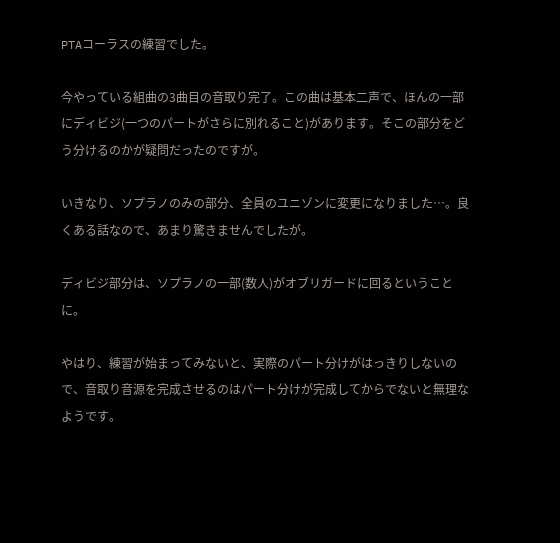PTAコーラスの練習でした。

今やっている組曲の3曲目の音取り完了。この曲は基本二声で、ほんの一部にディビジ(一つのパートがさらに別れること)があります。そこの部分をどう分けるのかが疑問だったのですが。

いきなり、ソプラノのみの部分、全員のユニゾンに変更になりました…。良くある話なので、あまり驚きませんでしたが。

ディビジ部分は、ソプラノの一部(数人)がオブリガードに回るということに。

やはり、練習が始まってみないと、実際のパート分けがはっきりしないので、音取り音源を完成させるのはパート分けが完成してからでないと無理なようです。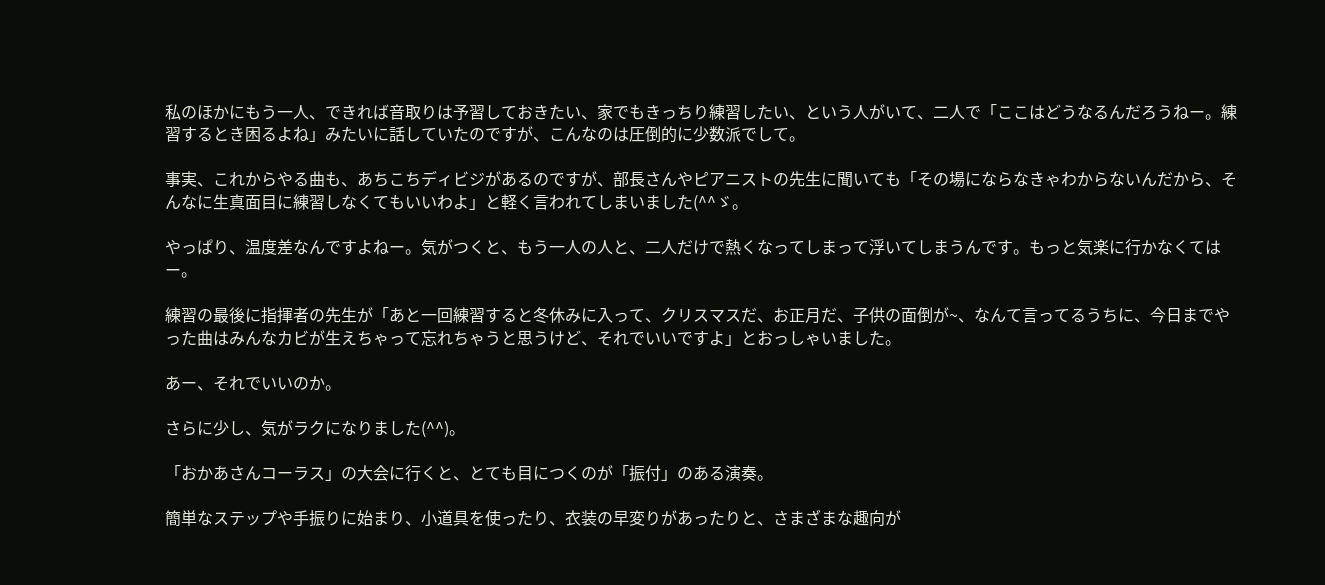私のほかにもう一人、できれば音取りは予習しておきたい、家でもきっちり練習したい、という人がいて、二人で「ここはどうなるんだろうねー。練習するとき困るよね」みたいに話していたのですが、こんなのは圧倒的に少数派でして。

事実、これからやる曲も、あちこちディビジがあるのですが、部長さんやピアニストの先生に聞いても「その場にならなきゃわからないんだから、そんなに生真面目に練習しなくてもいいわよ」と軽く言われてしまいました(^^ゞ。

やっぱり、温度差なんですよねー。気がつくと、もう一人の人と、二人だけで熱くなってしまって浮いてしまうんです。もっと気楽に行かなくてはー。

練習の最後に指揮者の先生が「あと一回練習すると冬休みに入って、クリスマスだ、お正月だ、子供の面倒が~、なんて言ってるうちに、今日までやった曲はみんなカビが生えちゃって忘れちゃうと思うけど、それでいいですよ」とおっしゃいました。

あー、それでいいのか。

さらに少し、気がラクになりました(^^)。

「おかあさんコーラス」の大会に行くと、とても目につくのが「振付」のある演奏。

簡単なステップや手振りに始まり、小道具を使ったり、衣装の早変りがあったりと、さまざまな趣向が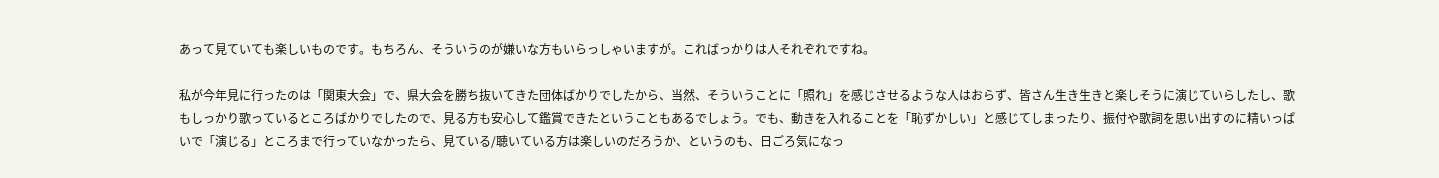あって見ていても楽しいものです。もちろん、そういうのが嫌いな方もいらっしゃいますが。こればっかりは人それぞれですね。

私が今年見に行ったのは「関東大会」で、県大会を勝ち抜いてきた団体ばかりでしたから、当然、そういうことに「照れ」を感じさせるような人はおらず、皆さん生き生きと楽しそうに演じていらしたし、歌もしっかり歌っているところばかりでしたので、見る方も安心して鑑賞できたということもあるでしょう。でも、動きを入れることを「恥ずかしい」と感じてしまったり、振付や歌詞を思い出すのに精いっぱいで「演じる」ところまで行っていなかったら、見ている/聴いている方は楽しいのだろうか、というのも、日ごろ気になっ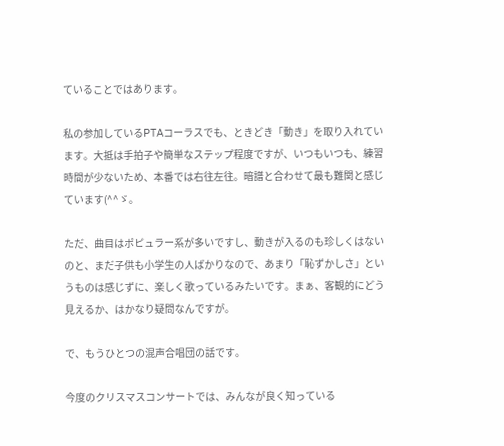ていることではあります。

私の参加しているPTAコーラスでも、ときどき「動き」を取り入れています。大抵は手拍子や簡単なステップ程度ですが、いつもいつも、練習時間が少ないため、本番では右往左往。暗譜と合わせて最も難関と感じています(^^ゞ。

ただ、曲目はポピュラー系が多いですし、動きが入るのも珍しくはないのと、まだ子供も小学生の人ばかりなので、あまり「恥ずかしさ」というものは感じずに、楽しく歌っているみたいです。まぁ、客観的にどう見えるか、はかなり疑問なんですが。

で、もうひとつの混声合唱団の話です。

今度のクリスマスコンサートでは、みんなが良く知っている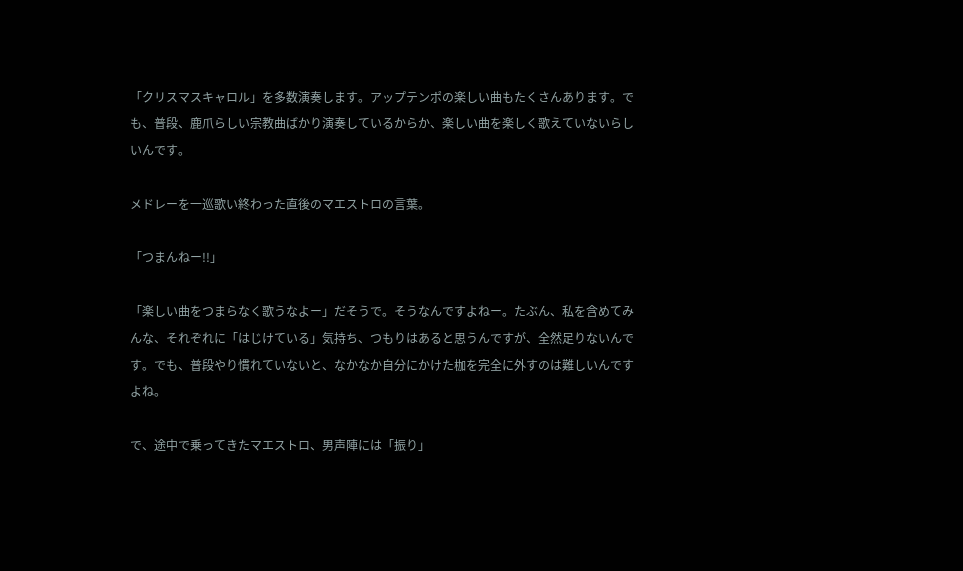「クリスマスキャロル」を多数演奏します。アップテンポの楽しい曲もたくさんあります。でも、普段、鹿爪らしい宗教曲ばかり演奏しているからか、楽しい曲を楽しく歌えていないらしいんです。

メドレーを一巡歌い終わった直後のマエストロの言葉。

「つまんねー!!」

「楽しい曲をつまらなく歌うなよー」だそうで。そうなんですよねー。たぶん、私を含めてみんな、それぞれに「はじけている」気持ち、つもりはあると思うんですが、全然足りないんです。でも、普段やり慣れていないと、なかなか自分にかけた枷を完全に外すのは難しいんですよね。

で、途中で乗ってきたマエストロ、男声陣には「振り」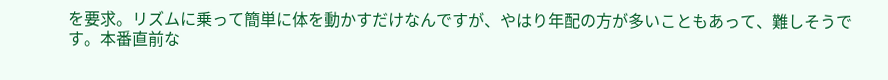を要求。リズムに乗って簡単に体を動かすだけなんですが、やはり年配の方が多いこともあって、難しそうです。本番直前な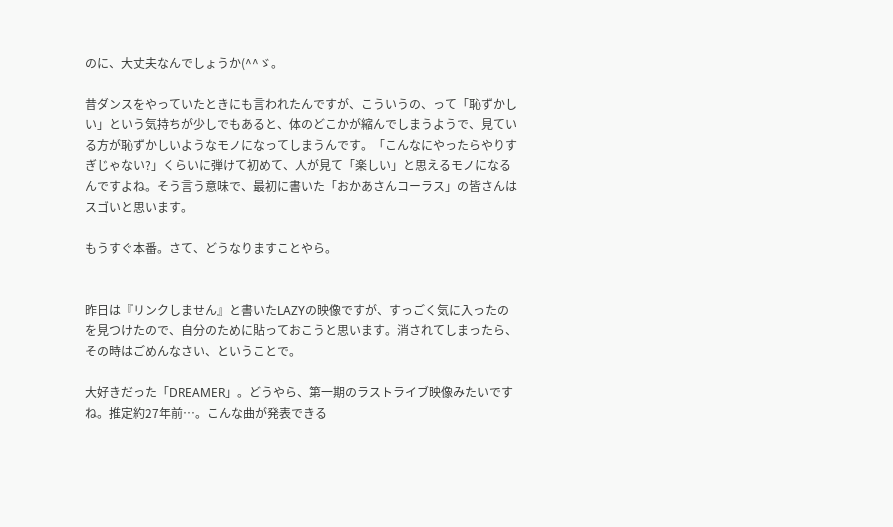のに、大丈夫なんでしょうか(^^ゞ。

昔ダンスをやっていたときにも言われたんですが、こういうの、って「恥ずかしい」という気持ちが少しでもあると、体のどこかが縮んでしまうようで、見ている方が恥ずかしいようなモノになってしまうんです。「こんなにやったらやりすぎじゃない?」くらいに弾けて初めて、人が見て「楽しい」と思えるモノになるんですよね。そう言う意味で、最初に書いた「おかあさんコーラス」の皆さんはスゴいと思います。

もうすぐ本番。さて、どうなりますことやら。


昨日は『リンクしません』と書いたLAZYの映像ですが、すっごく気に入ったのを見つけたので、自分のために貼っておこうと思います。消されてしまったら、その時はごめんなさい、ということで。

大好きだった「DREAMER」。どうやら、第一期のラストライブ映像みたいですね。推定約27年前…。こんな曲が発表できる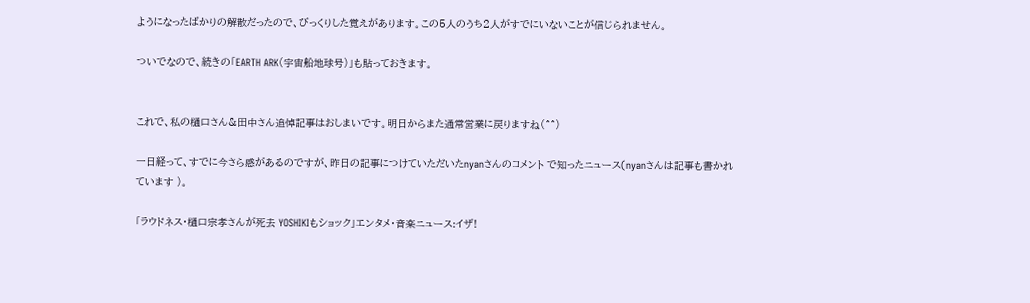ようになったばかりの解散だったので、びっくりした覚えがあります。この5人のうち2人がすでにいないことが信じられません。

ついでなので、続きの「EARTH ARK(宇宙船地球号)」も貼っておきます。


これで、私の樋口さん&田中さん追悼記事はおしまいです。明日からまた通常営業に戻りますね(^^)

一日経って、すでに今さら感があるのですが、昨日の記事につけていただいたnyanさんのコメント で知ったニュース(nyanさんは記事も書かれています )。

「ラウドネス・樋口宗孝さんが死去 YOSHIKIもショック」エンタメ・音楽ニュース:イザ!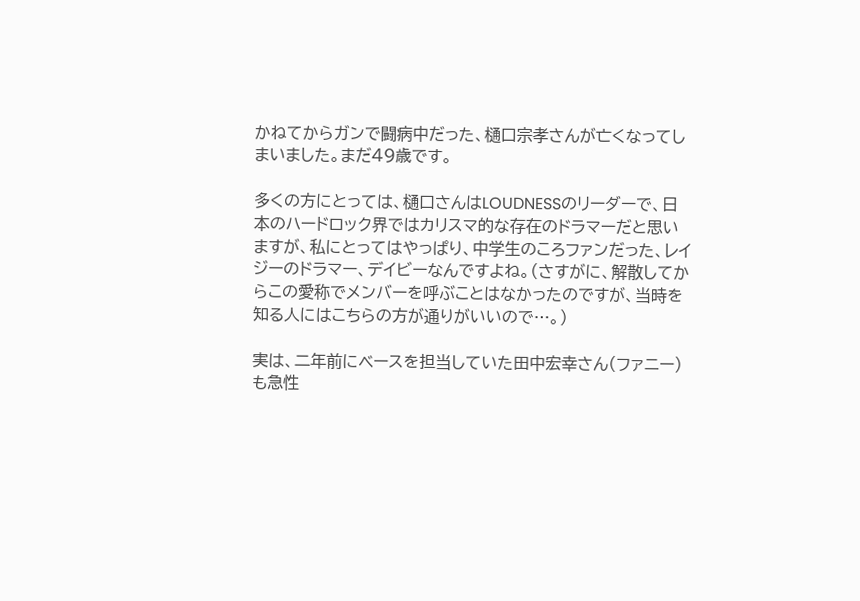かねてからガンで闘病中だった、樋口宗孝さんが亡くなってしまいました。まだ49歳です。

多くの方にとっては、樋口さんはLOUDNESSのリーダーで、日本のハードロック界ではカリスマ的な存在のドラマーだと思いますが、私にとってはやっぱり、中学生のころファンだった、レイジーのドラマー、デイビーなんですよね。(さすがに、解散してからこの愛称でメンバーを呼ぶことはなかったのですが、当時を知る人にはこちらの方が通りがいいので…。)

実は、二年前にベースを担当していた田中宏幸さん(ファニー)も急性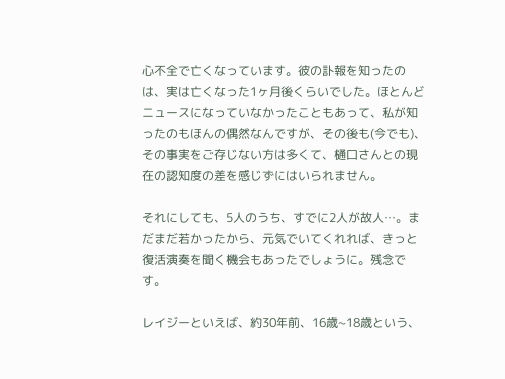心不全で亡くなっています。彼の訃報を知ったのは、実は亡くなった1ヶ月後くらいでした。ほとんどニュースになっていなかったこともあって、私が知ったのもほんの偶然なんですが、その後も(今でも)、その事実をご存じない方は多くて、樋口さんとの現在の認知度の差を感じずにはいられません。

それにしても、5人のうち、すでに2人が故人…。まだまだ若かったから、元気でいてくれれば、きっと復活演奏を聞く機会もあったでしょうに。残念です。

レイジーといえば、約30年前、16歳~18歳という、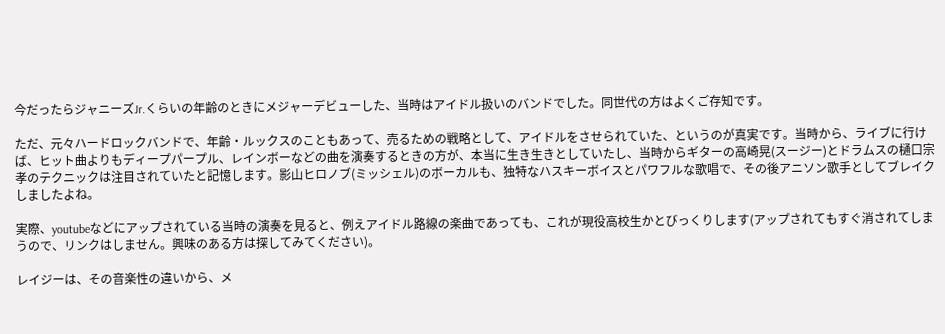今だったらジャニーズJr.くらいの年齢のときにメジャーデビューした、当時はアイドル扱いのバンドでした。同世代の方はよくご存知です。

ただ、元々ハードロックバンドで、年齢・ルックスのこともあって、売るための戦略として、アイドルをさせられていた、というのが真実です。当時から、ライブに行けば、ヒット曲よりもディープパープル、レインボーなどの曲を演奏するときの方が、本当に生き生きとしていたし、当時からギターの高崎晃(スージー)とドラムスの樋口宗孝のテクニックは注目されていたと記憶します。影山ヒロノブ(ミッシェル)のボーカルも、独特なハスキーボイスとパワフルな歌唱で、その後アニソン歌手としてブレイクしましたよね。

実際、youtubeなどにアップされている当時の演奏を見ると、例えアイドル路線の楽曲であっても、これが現役高校生かとびっくりします(アップされてもすぐ消されてしまうので、リンクはしません。興味のある方は探してみてください)。

レイジーは、その音楽性の違いから、メ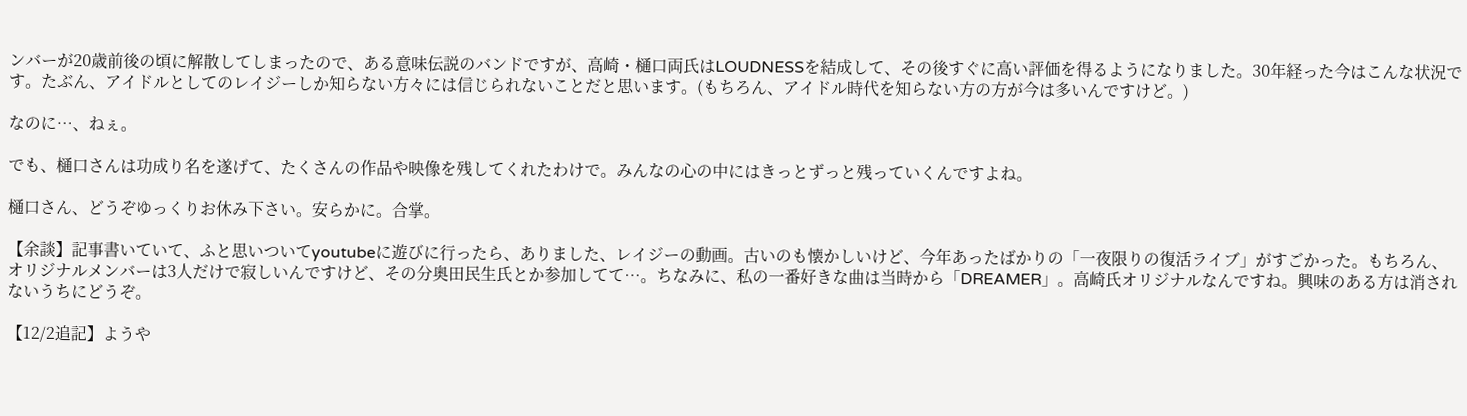ンバーが20歳前後の頃に解散してしまったので、ある意味伝説のバンドですが、高崎・樋口両氏はLOUDNESSを結成して、その後すぐに高い評価を得るようになりました。30年経った今はこんな状況です。たぶん、アイドルとしてのレイジーしか知らない方々には信じられないことだと思います。(もちろん、アイドル時代を知らない方の方が今は多いんですけど。)

なのに…、ねぇ。

でも、樋口さんは功成り名を遂げて、たくさんの作品や映像を残してくれたわけで。みんなの心の中にはきっとずっと残っていくんですよね。

樋口さん、どうぞゆっくりお休み下さい。安らかに。合掌。

【余談】記事書いていて、ふと思いついてyoutubeに遊びに行ったら、ありました、レイジーの動画。古いのも懐かしいけど、今年あったばかりの「一夜限りの復活ライブ」がすごかった。もちろん、オリジナルメンバーは3人だけで寂しいんですけど、その分奥田民生氏とか参加してて…。ちなみに、私の一番好きな曲は当時から「DREAMER」。高崎氏オリジナルなんですね。興味のある方は消されないうちにどうぞ。

【12/2追記】ようや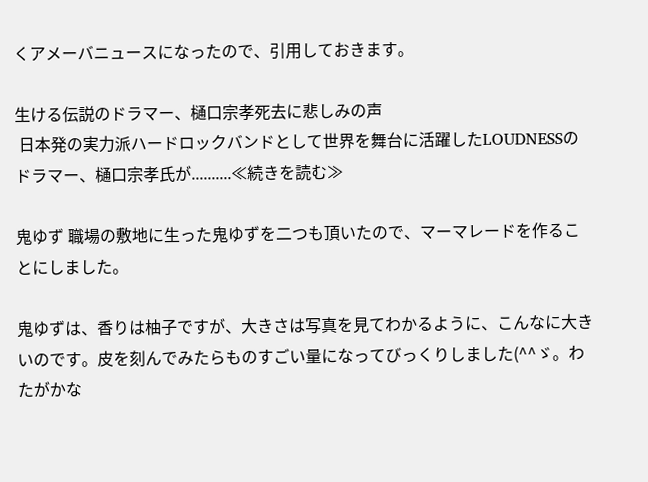くアメーバニュースになったので、引用しておきます。

生ける伝説のドラマー、樋口宗孝死去に悲しみの声
 日本発の実力派ハードロックバンドとして世界を舞台に活躍したLOUDNESSのドラマー、樋口宗孝氏が..........≪続きを読む≫

鬼ゆず 職場の敷地に生った鬼ゆずを二つも頂いたので、マーマレードを作ることにしました。

鬼ゆずは、香りは柚子ですが、大きさは写真を見てわかるように、こんなに大きいのです。皮を刻んでみたらものすごい量になってびっくりしました(^^ゞ。わたがかな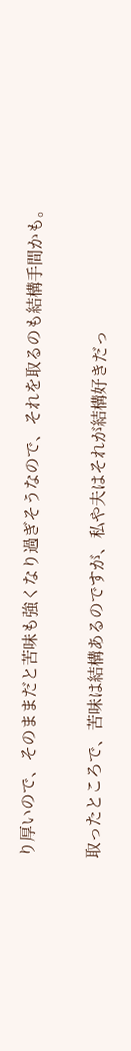り厚いので、そのままだと苦味も強くなり過ぎそうなので、それを取るのも結構手間かも。

取ったところで、苦味は結構あるのですが、私や夫はそれが結構好きだっ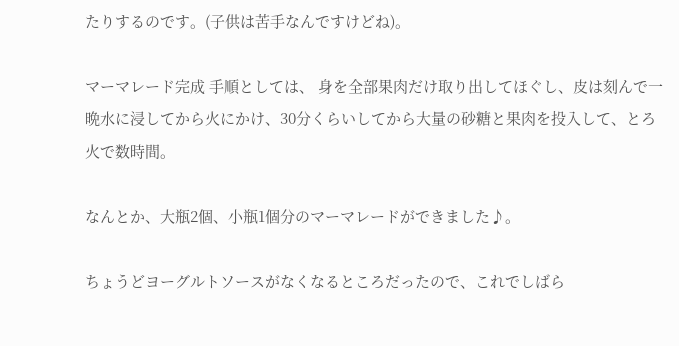たりするのです。(子供は苦手なんですけどね)。

マーマレード完成 手順としては、 身を全部果肉だけ取り出してほぐし、皮は刻んで一晩水に浸してから火にかけ、30分くらいしてから大量の砂糖と果肉を投入して、とろ火で数時間。

なんとか、大瓶2個、小瓶1個分のマーマレードができました♪。

ちょうどヨーグルトソースがなくなるところだったので、これでしばら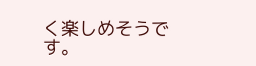く楽しめそうです。